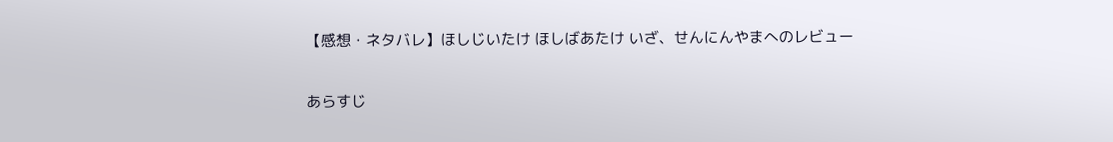【感想・ネタバレ】ほしじいたけ ほしばあたけ いざ、せんにんやまへのレビュー

あらすじ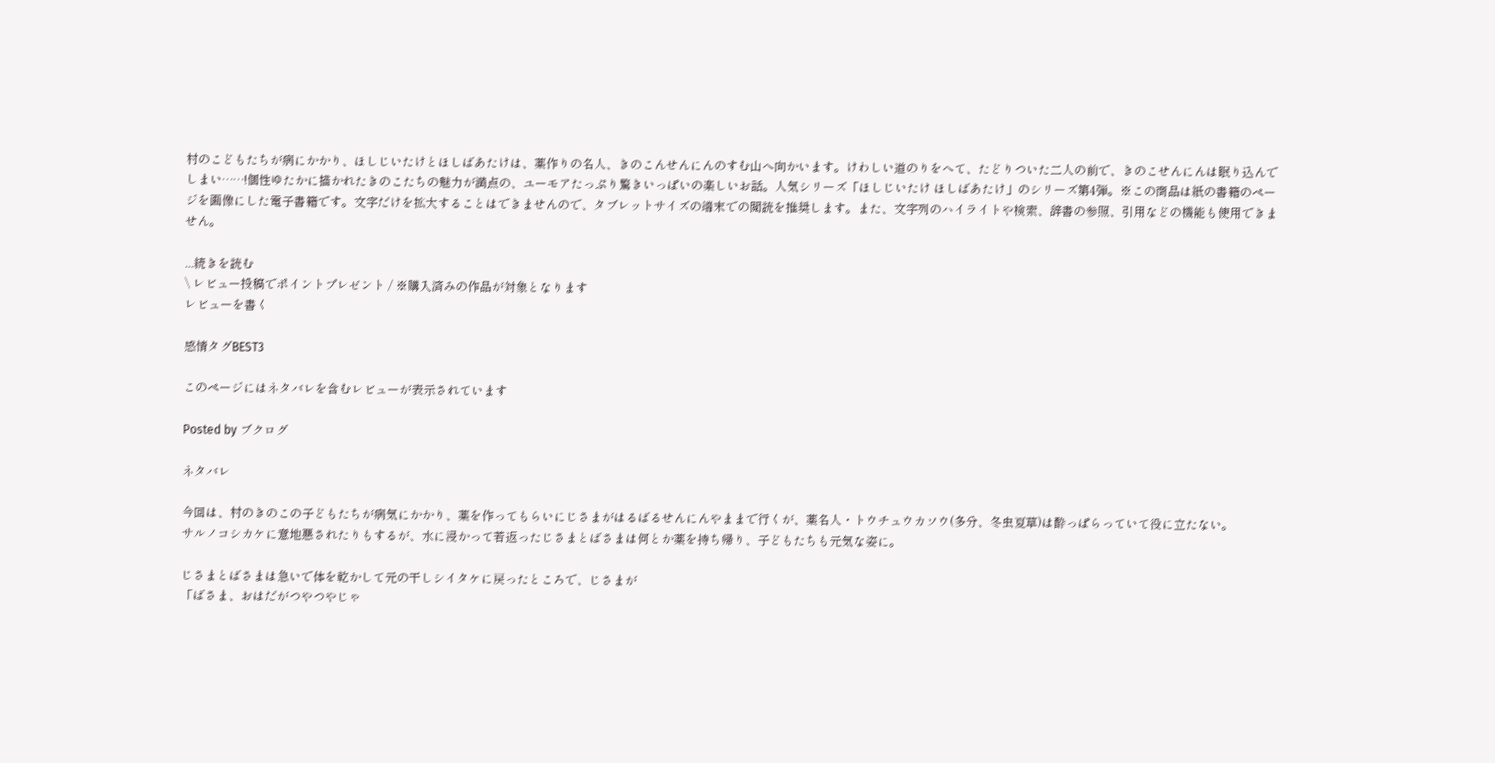村のこどもたちが病にかかり、ほしじいたけとほしばあたけは、薬作りの名人、きのこんせんにんのすむ山へ向かいます。けわしい道のりをへて、たどりついた二人の前で、きのこせんにんは眠り込んでしまい……!個性ゆたかに描かれたきのこたちの魅力が満点の、ユーモアたっぷり驚きいっぱいの楽しいお話。人気シリーズ「ほしじいたけ ほしばあたけ」のシリーズ第4弾。※この商品は紙の書籍のページを画像にした電子書籍です。文字だけを拡大することはできませんので、タブレットサイズの端末での閲読を推奨します。また、文字列のハイライトや検索、辞書の参照、引用などの機能も使用できません。

...続きを読む
\ レビュー投稿でポイントプレゼント / ※購入済みの作品が対象となります
レビューを書く

感情タグBEST3

このページにはネタバレを含むレビューが表示されています

Posted by ブクログ

ネタバレ

今回は、村のきのこの子どもたちが病気にかかり、薬を作ってもらいにじさまがはるばるせんにんやままで行くが、薬名人・トウチュウカソウ(多分、冬虫夏草)は酔っぱらっていて役に立たない。
サルノコシカケに意地悪されたりもするが、水に浸かって若返ったじさまとばさまは何とか薬を持ち帰り、子どもたちも元気な姿に。

じさまとばさまは急いで体を乾かして元の干しシイタケに戻ったところで、じさまが
「ばさま、おはだがつやつやじゃ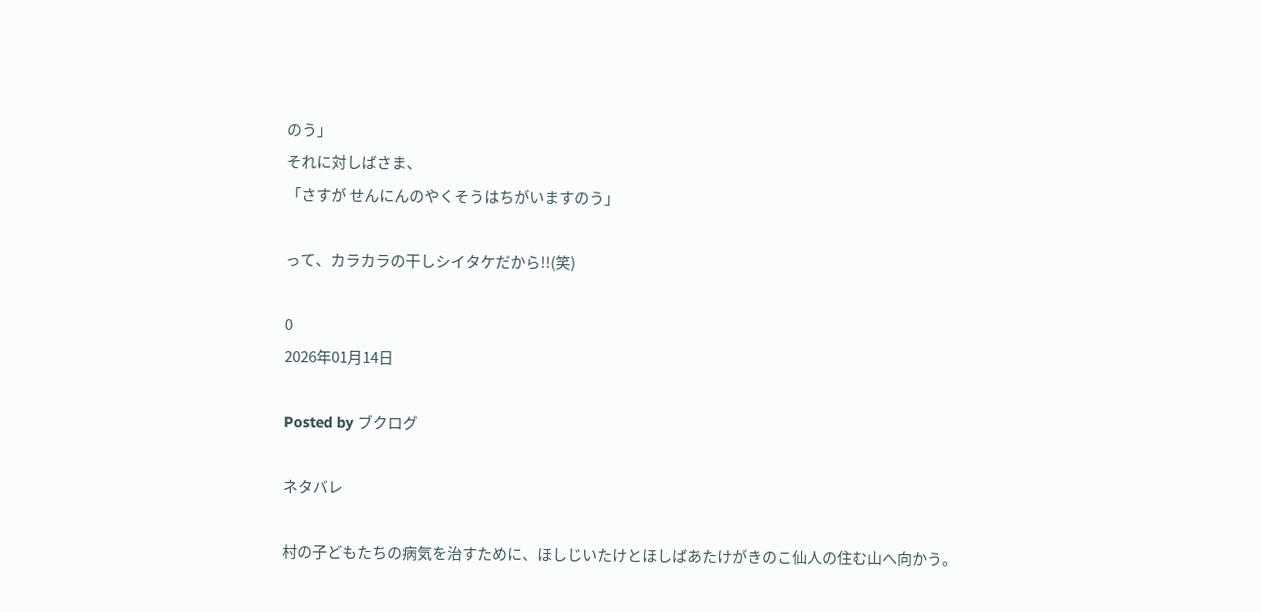のう」
それに対しばさま、
「さすが せんにんのやくそうはちがいますのう」

って、カラカラの干しシイタケだから!!(笑)

0
2026年01月14日

Posted by ブクログ

ネタバレ

村の子どもたちの病気を治すために、ほしじいたけとほしばあたけがきのこ仙人の住む山へ向かう。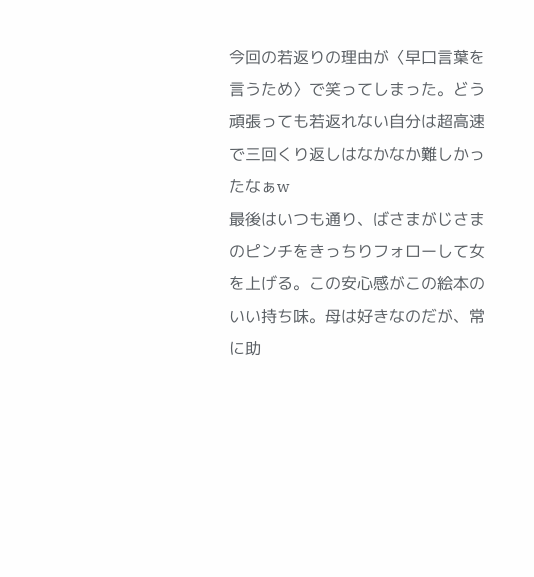今回の若返りの理由が〈早口言葉を言うため〉で笑ってしまった。どう頑張っても若返れない自分は超高速で三回くり返しはなかなか難しかったなぁw
最後はいつも通り、ばさまがじさまのピンチをきっちりフォローして女を上げる。この安心感がこの絵本のいい持ち味。母は好きなのだが、常に助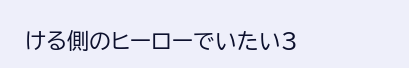ける側のヒーローでいたい3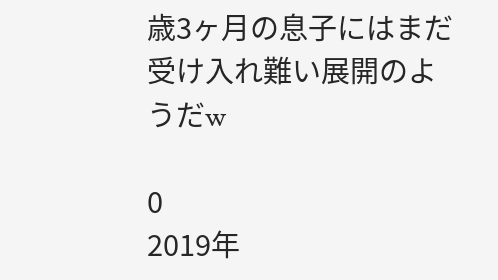歳3ヶ月の息子にはまだ受け入れ難い展開のようだw

0
2019年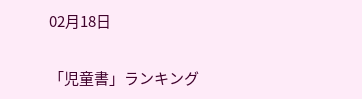02月18日

「児童書」ランキング